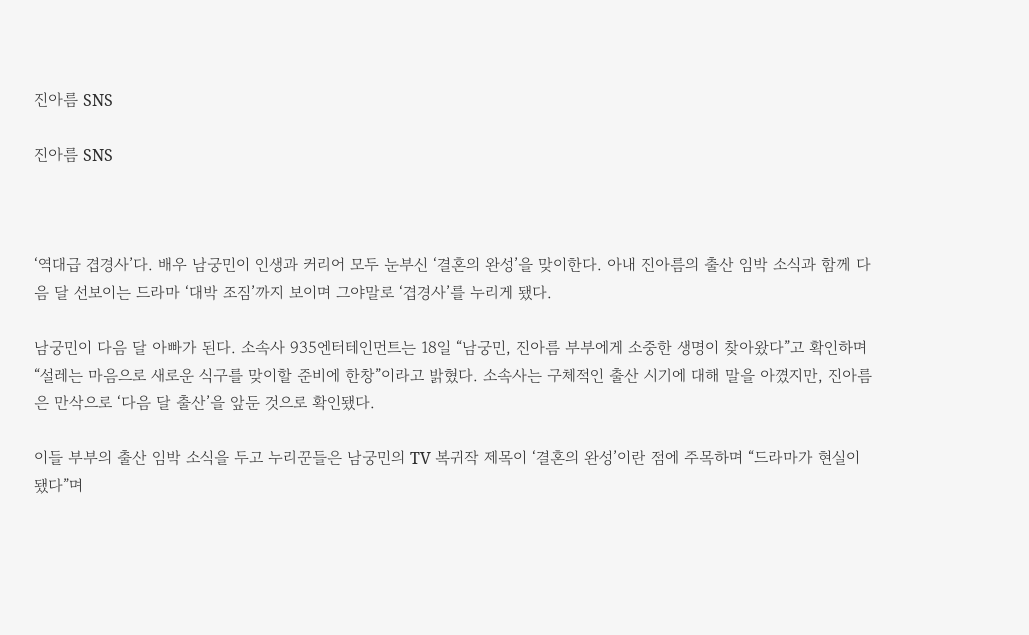진아름 SNS

진아름 SNS



‘역대급 겹경사’다. 배우 남궁민이 인생과 커리어 모두 눈부신 ‘결혼의 완성’을 맞이한다. 아내 진아름의 출산 임박 소식과 함께 다음 달 선보이는 드라마 ‘대박 조짐’까지 보이며 그야말로 ‘겹경사’를 누리게 됐다.

남궁민이 다음 달 아빠가 된다. 소속사 935엔터테인먼트는 18일 “남궁민, 진아름 부부에게 소중한 생명이 찾아왔다”고 확인하며 “설레는 마음으로 새로운 식구를 맞이할 준비에 한창”이라고 밝혔다. 소속사는 구체적인 출산 시기에 대해 말을 아꼈지만, 진아름은 만삭으로 ‘다음 달 출산’을 앞둔 것으로 확인됐다.

이들 부부의 출산 임박 소식을 두고 누리꾼들은 남궁민의 TV 복귀작 제목이 ‘결혼의 완성’이란 점에 주목하며 “드라마가 현실이 됐다”며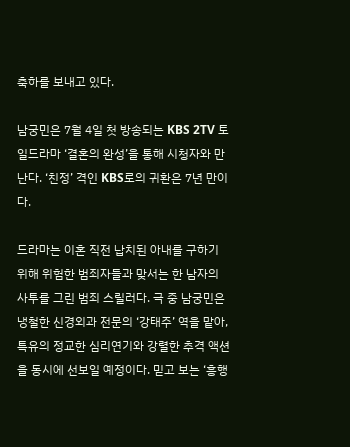축하를 보내고 있다.

남궁민은 7월 4일 첫 방송되는 KBS 2TV 토일드라마 ‘결혼의 완성’을 통해 시청자와 만난다. ‘친정’ 격인 KBS로의 귀환은 7년 만이다.

드라마는 이혼 직전 납치된 아내를 구하기 위해 위험한 범죄자들과 맞서는 한 남자의 사투를 그린 범죄 스릴러다. 극 중 남궁민은 냉철한 신경외과 전문의 ‘강태주’ 역을 맡아, 특유의 정교한 심리연기와 강렬한 추격 액션을 동시에 선보일 예정이다. 믿고 보는 ‘흥행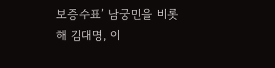보증수표’ 남궁민을 비롯해 김대명, 이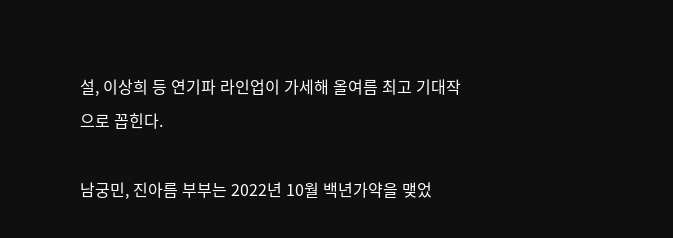설, 이상희 등 연기파 라인업이 가세해 올여름 최고 기대작으로 꼽힌다.

남궁민, 진아름 부부는 2022년 10월 백년가약을 맺었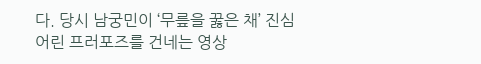다. 당시 남궁민이 ‘무릎을 꿇은 채’ 진심 어린 프러포즈를 건네는 영상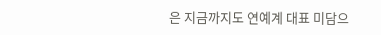은 지금까지도 연예계 대표 미담으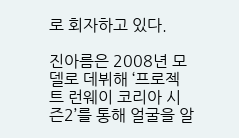로 회자하고 있다.

진아름은 2008년 모델로 데뷔해 ‘프로젝트 런웨이 코리아 시즌2’를 통해 얼굴을 알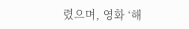렸으며, 영화 ‘해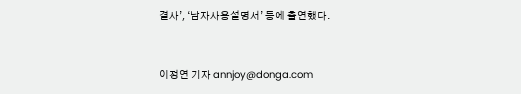결사’, ‘남자사용설명서’ 등에 출연했다.


이정연 기자 annjoy@donga.com